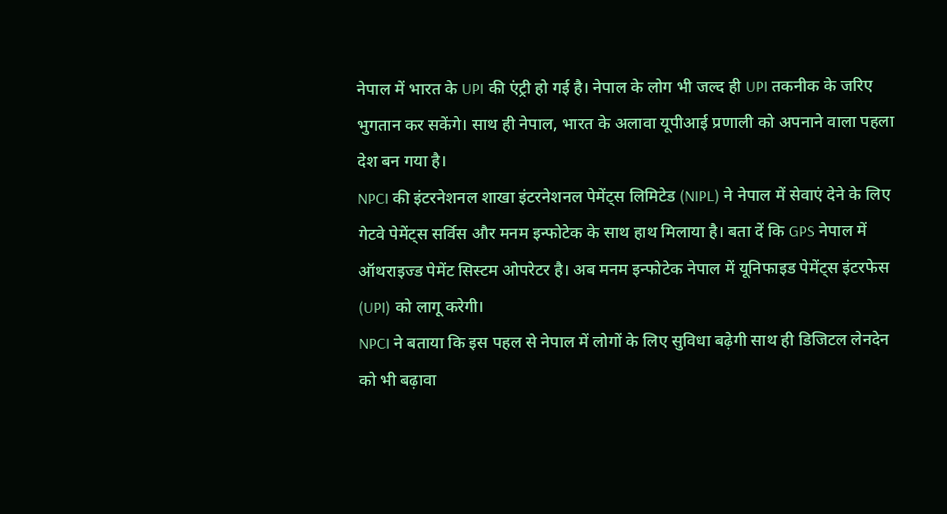नेपाल में भारत के UPI की एंट्री हो गई है। नेपाल के लोग भी जल्द ही UPI तकनीक के जरिए भुगतान कर सकेंगे। साथ ही नेपाल, भारत के अलावा यूपीआई प्रणाली को अपनाने वाला पहला देश बन गया है।
NPCI की इंटरनेशनल शाखा इंटरनेशनल पेमेंट्स लिमिटेड (NIPL) ने नेपाल में सेवाएं देने के लिए गेटवे पेमेंट्स सर्विस और मनम इन्फोटेक के साथ हाथ मिलाया है। बता दें कि GPS नेपाल में ऑथराइज्ड पेमेंट सिस्टम ओपरेटर है। अब मनम इन्फोटेक नेपाल में यूनिफाइड पेमेंट्स इंटरफेस (UPI) को लागू करेगी।
NPCI ने बताया कि इस पहल से नेपाल में लोगों के लिए सुविधा बढ़ेगी साथ ही डिजिटल लेनदेन को भी बढ़ावा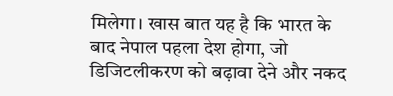मिलेगा। खास बात यह है कि भारत के बाद नेपाल पहला देश होगा, जो डिजिटलीकरण को बढ़ावा देने और नकद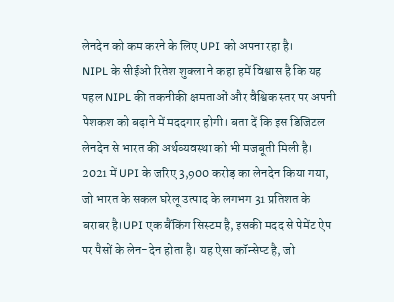लेनदेन को कम करने के लिए UPI को अपना रहा है।
NIPL के सीईओ रितेश शुक्ला ने कहा हमें विश्वास है कि यह पहल NIPL की तकनीकी क्षमताओं और वैश्विक स्तर पर अपनी पेशकश को बढ़ाने में मददगार होगी। बता दें कि इस डिजिटल लेनदेन से भारत की अर्थव्यवस्था को भी मजबूती मिली है। 2021 में UPI के जरिए 3,900 करोड़ का लेनदेन किया गया, जो भारत के सकल घरेलू उत्पाद के लगभग 31 प्रतिशत के बराबर है।UPI एक बैंकिंग सिस्टम है, इसकी मदद से पेमेंट ऐप पर पैसों के लेन-देन होता है। यह ऐसा कॉन्सेप्ट है, जो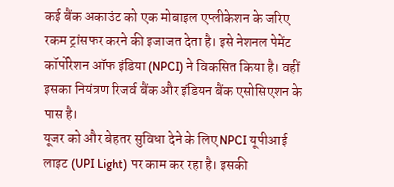कई बैंक अकाउंट को एक मोबाइल एप्लीकेशन के जरिए रकम ट्रांसफर करने की इजाजत देता है। इसे नेशनल पेमेंट कॉर्पोरेशन ऑफ इंडिया (NPCI) ने विकसित किया है। वहीं इसका नियंत्रण रिजर्व बैंक और इंडियन बैंक एसोसिएशन के पास है।
यूजर को और बेहतर सुविधा देने के लिए NPCI यूपीआई लाइट (UPI Light) पर काम कर रहा है। इसकी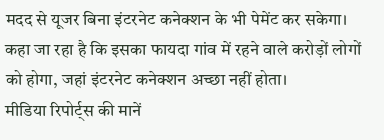मदद से यूजर बिना इंटरनेट कनेक्शन के भी पेमेंट कर सकेगा। कहा जा रहा है कि इसका फायदा गांव में रहने वाले करोड़ों लोगों को होगा, जहां इंटरनेट कनेक्शन अच्छा नहीं होता।
मीडिया रिपोर्ट्स की मानें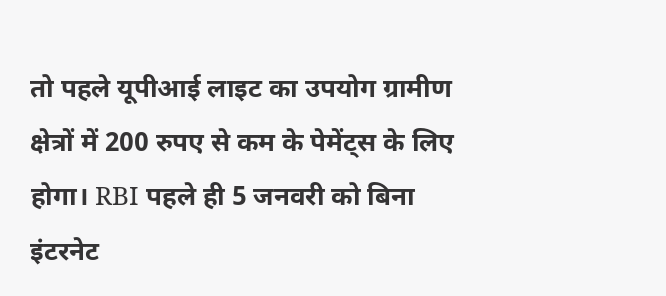तो पहले यूपीआई लाइट का उपयोग ग्रामीण क्षेत्रों में 200 रुपए से कम के पेमेंट्स के लिए होगा। RBI पहले ही 5 जनवरी को बिना इंटरनेट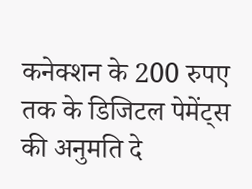कनेक्शन के 200 रुपए तक के डिजिटल पेमेंट्स की अनुमति दे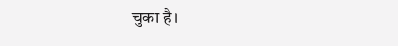चुका है।